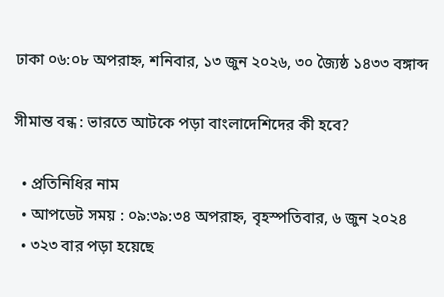ঢাকা ০৬:০৮ অপরাহ্ন, শনিবার, ১৩ জুন ২০২৬, ৩০ জ্যৈষ্ঠ ১৪৩৩ বঙ্গাব্দ

সীমান্ত বন্ধ : ভারতে আটকে পড়া বাংলাদেশিদের কী হবে?

  • প্রতিনিধির নাম
  • আপডেট সময় : ০৯:৩৯:৩৪ অপরাহ্ন, বৃহস্পতিবার, ৬ জুন ২০২৪
  • ৩২৩ বার পড়া হয়েছে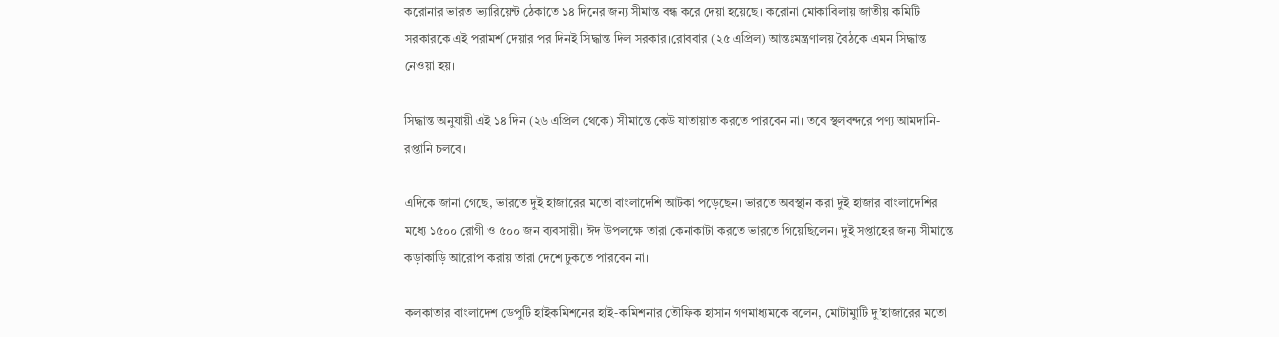করোনার ভারত ভ্যারিয়েন্ট ঠেকাতে ১৪ দিনের জন্য সীমান্ত বন্ধ করে দেয়া হয়েছে। করোনা মোকাবিলায় জাতীয় কমিটি সরকারকে এই পরামর্শ দেয়ার পর দিনই সিদ্ধান্ত দিল সরকার।রোববার (২৫ এপ্রিল) আন্তঃমন্ত্রণালয় বৈঠকে এমন সিদ্ধান্ত নেওয়া হয়।

সিদ্ধান্ত অনুযায়ী এই ১৪ দিন (২৬ এপ্রিল থেকে) সীমান্তে কেউ যাতায়াত করতে পারবেন না। তবে স্থলবন্দরে পণ্য আমদানি-রপ্তানি চলবে।

এদিকে জানা গেছে, ভারতে দুই হাজারের মতো বাংলাদেশি আটকা পড়েছেন। ভারতে অবস্থান করা দুই হাজার বাংলাদেশির মধ্যে ১৫০০ রোগী ও ৫০০ জন ব্যবসায়ী। ঈদ উপলক্ষে তারা কেনাকাটা করতে ভারতে গিয়েছিলেন। দুই সপ্তাহের জন্য সীমান্তে কড়াকাড়ি আরোপ করায় তারা দেশে ঢুকতে পারবেন না।

কলকাতার বাংলাদেশ ডেপুটি হাইকমিশনের হাই-কমিশনার তৌফিক হাসান গণমাধ্যমকে বলেন, মোটামুাটি দু’হাজারের মতো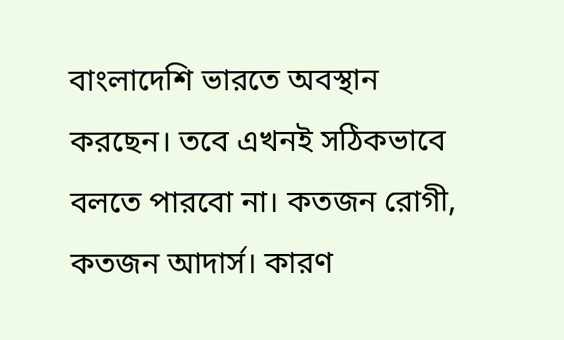বাংলাদেশি ভারতে অবস্থান করছেন। তবে এখনই সঠিকভাবে বলতে পারবো না। কতজন রোগী, কতজন আদার্স। কারণ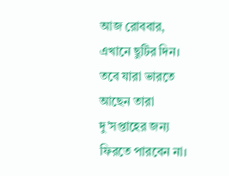আজ রোববার, এখানে ছুটির দিন। তবে যারা ভারতে আছেন তারা দু’সপ্তাহের জন্য ফিরতে পারবেন না।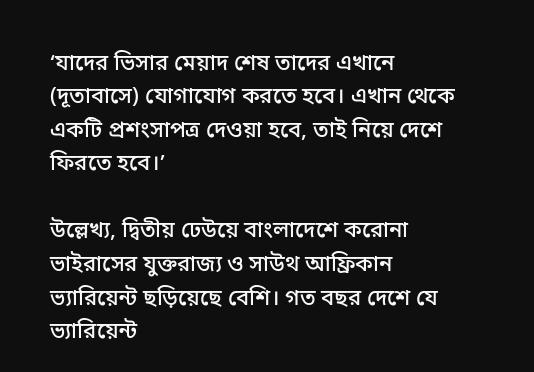‘যাদের ভিসার মেয়াদ শেষ তাদের এখানে (দূতাবাসে) যোগাযোগ করতে হবে। এখান থেকে একটি প্রশংসাপত্র দেওয়া হবে, তাই নিয়ে দেশে ফিরতে হবে।’

উল্লেখ্য, দ্বিতীয় ঢেউয়ে বাংলাদেশে করোনা ভাইরাসের যুক্তরাজ্য ও সাউথ আফ্রিকান ভ্যারিয়েন্ট ছড়িয়েছে বেশি। গত বছর দেশে যে ভ্যারিয়েন্ট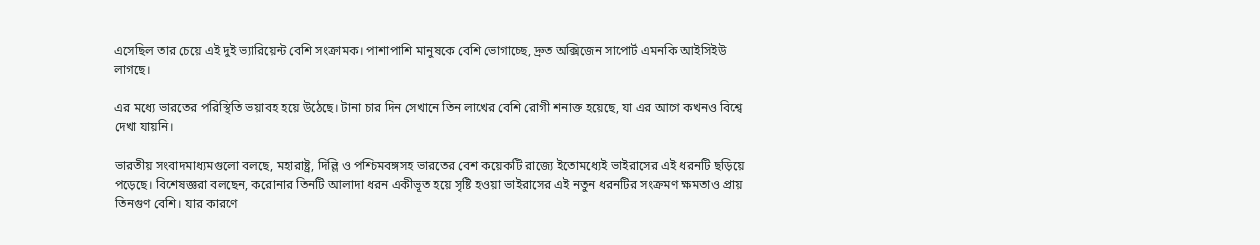এসেছিল তার চেয়ে এই দুই ভ্যারিয়েন্ট বেশি সংক্রামক। পাশাপাশি মানুষকে বেশি ভোগাচ্ছে, দ্রুত অক্সিজেন সাপোর্ট এমনকি আইসিইউ লাগছে।

এর মধ্যে ভারতের পরিস্থিতি ভয়াবহ হয়ে উঠেছে। টানা চার দিন সেখানে তিন লাখের বেশি রোগী শনাক্ত হয়েছে, যা এর আগে কখনও বিশ্বে দেখা যায়নি।

ভারতীয় সংবাদমাধ্যমগুলো বলছে, মহারাষ্ট্র, দিল্লি ও পশ্চিমবঙ্গসহ ভারতের বেশ কয়েকটি রাজ্যে ইতোমধ্যেই ভাইরাসের এই ধরনটি ছড়িয়ে পড়েছে। বিশেষজ্ঞরা বলছেন, করোনার তিনটি আলাদা ধরন একীভূত হয়ে সৃষ্টি হওয়া ভাইরাসের এই নতুন ধরনটির সংক্রমণ ক্ষমতাও প্রায় তিনগুণ বেশি। যার কারণে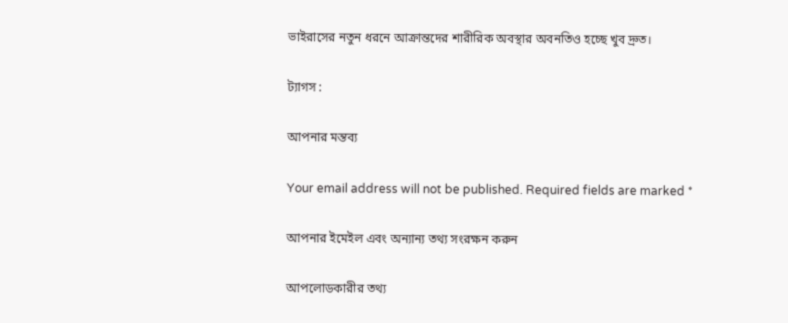ভাইরাসের নতুন ধরনে আক্রান্তদের শারীরিক অবস্থার অবনতিও হচ্ছে খুব দ্রুত।

ট্যাগস :

আপনার মন্তব্য

Your email address will not be published. Required fields are marked *

আপনার ইমেইল এবং অন্যান্য তথ্য সংরক্ষন করুন

আপলোডকারীর তথ্য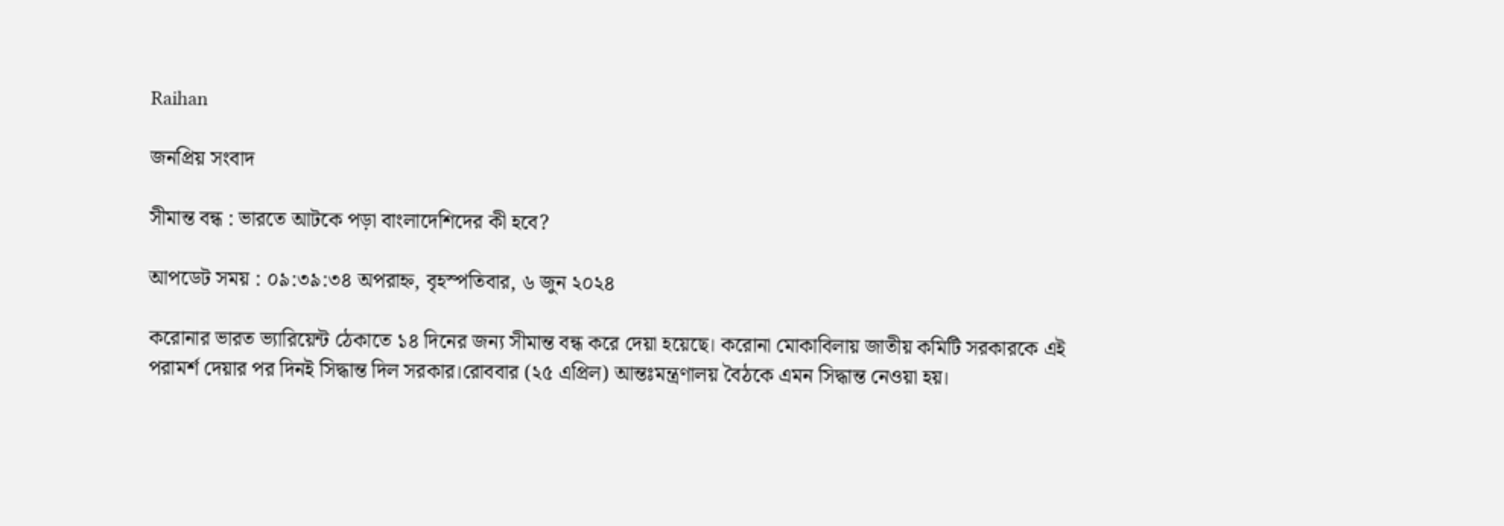Raihan

জনপ্রিয় সংবাদ

সীমান্ত বন্ধ : ভারতে আটকে পড়া বাংলাদেশিদের কী হবে?

আপডেট সময় : ০৯:৩৯:৩৪ অপরাহ্ন, বৃহস্পতিবার, ৬ জুন ২০২৪

করোনার ভারত ভ্যারিয়েন্ট ঠেকাতে ১৪ দিনের জন্য সীমান্ত বন্ধ করে দেয়া হয়েছে। করোনা মোকাবিলায় জাতীয় কমিটি সরকারকে এই পরামর্শ দেয়ার পর দিনই সিদ্ধান্ত দিল সরকার।রোববার (২৫ এপ্রিল) আন্তঃমন্ত্রণালয় বৈঠকে এমন সিদ্ধান্ত নেওয়া হয়।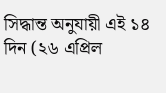সিদ্ধান্ত অনুযায়ী এই ১৪ দিন (২৬ এপ্রিল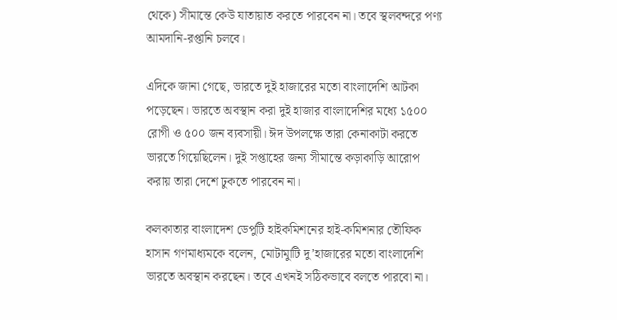থেকে) সীমান্তে কেউ যাতায়াত করতে পারবেন না। তবে স্থলবন্দরে পণ্য আমদানি-রপ্তানি চলবে।

এদিকে জানা গেছে, ভারতে দুই হাজারের মতো বাংলাদেশি আটকা পড়েছেন। ভারতে অবস্থান করা দুই হাজার বাংলাদেশির মধ্যে ১৫০০ রোগী ও ৫০০ জন ব্যবসায়ী। ঈদ উপলক্ষে তারা কেনাকাটা করতে ভারতে গিয়েছিলেন। দুই সপ্তাহের জন্য সীমান্তে কড়াকাড়ি আরোপ করায় তারা দেশে ঢুকতে পারবেন না।

কলকাতার বাংলাদেশ ডেপুটি হাইকমিশনের হাই-কমিশনার তৌফিক হাসান গণমাধ্যমকে বলেন, মোটামুাটি দু’হাজারের মতো বাংলাদেশি ভারতে অবস্থান করছেন। তবে এখনই সঠিকভাবে বলতে পারবো না।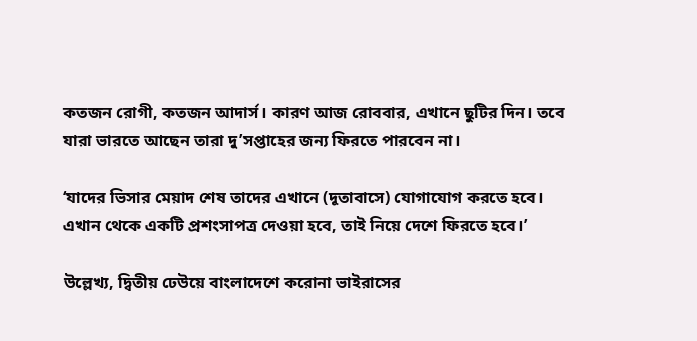কতজন রোগী, কতজন আদার্স। কারণ আজ রোববার, এখানে ছুটির দিন। তবে যারা ভারতে আছেন তারা দু’সপ্তাহের জন্য ফিরতে পারবেন না।

‘যাদের ভিসার মেয়াদ শেষ তাদের এখানে (দূতাবাসে) যোগাযোগ করতে হবে। এখান থেকে একটি প্রশংসাপত্র দেওয়া হবে, তাই নিয়ে দেশে ফিরতে হবে।’

উল্লেখ্য, দ্বিতীয় ঢেউয়ে বাংলাদেশে করোনা ভাইরাসের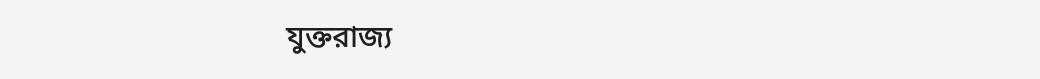যুক্তরাজ্য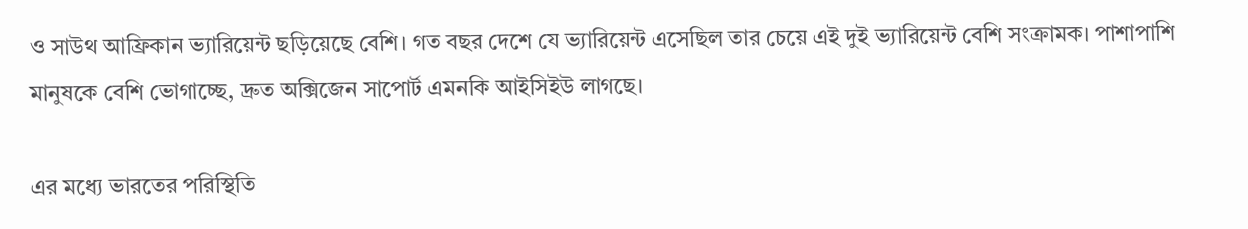ও সাউথ আফ্রিকান ভ্যারিয়েন্ট ছড়িয়েছে বেশি। গত বছর দেশে যে ভ্যারিয়েন্ট এসেছিল তার চেয়ে এই দুই ভ্যারিয়েন্ট বেশি সংক্রামক। পাশাপাশি মানুষকে বেশি ভোগাচ্ছে, দ্রুত অক্সিজেন সাপোর্ট এমনকি আইসিইউ লাগছে।

এর মধ্যে ভারতের পরিস্থিতি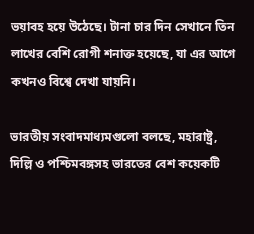ভয়াবহ হয়ে উঠেছে। টানা চার দিন সেখানে তিন লাখের বেশি রোগী শনাক্ত হয়েছে, যা এর আগে কখনও বিশ্বে দেখা যায়নি।

ভারতীয় সংবাদমাধ্যমগুলো বলছে, মহারাষ্ট্র, দিল্লি ও পশ্চিমবঙ্গসহ ভারতের বেশ কয়েকটি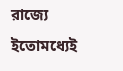রাজ্যে ইতোমধ্যেই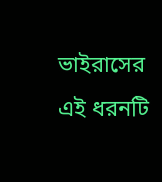ভাইরাসের এই ধরনটি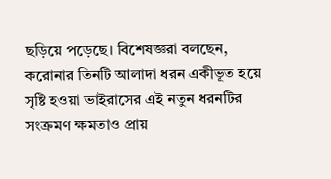ছড়িয়ে পড়েছে। বিশেষজ্ঞরা বলছেন, করোনার তিনটি আলাদা ধরন একীভূত হয়ে সৃষ্টি হওয়া ভাইরাসের এই নতুন ধরনটির সংক্রমণ ক্ষমতাও প্রায়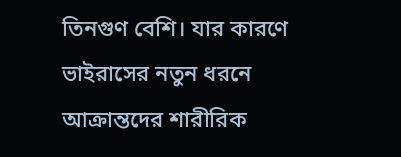তিনগুণ বেশি। যার কারণে ভাইরাসের নতুন ধরনে আক্রান্তদের শারীরিক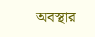অবস্থার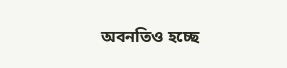অবনতিও হচ্ছে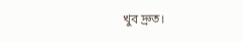খুব দ্রুত।